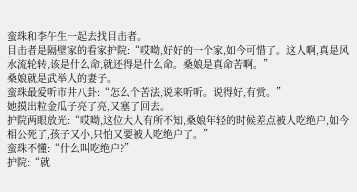蛮珠和李午生一起去找目击者。
目击者是隔壁家的看家护院:“哎呦,好好的一个家,如今可惜了。这人啊,真是风水流轮转,该是什么命,就还得是什么命。桑娘是真命苦啊。”
桑娘就是武举人的妻子。
蛮珠最爱听市井八卦:“怎么个苦法,说来听听。说得好,有赏。”
她摸出粒金瓜子亮了亮,又塞了回去。
护院两眼放光:“哎呦,这位大人有所不知,桑娘年轻的时候差点被人吃绝户,如今相公死了,孩子又小,只怕又要被人吃绝户了。”
蛮珠不懂:“什么叫吃绝户?”
护院:“就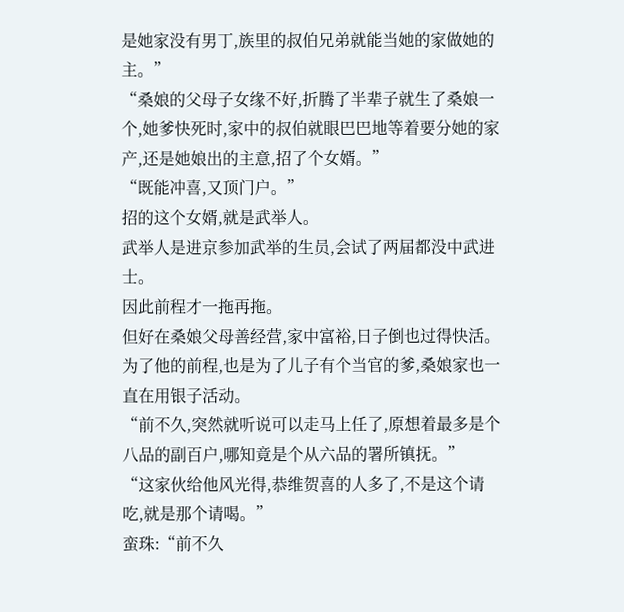是她家没有男丁,族里的叔伯兄弟就能当她的家做她的主。”
“桑娘的父母子女缘不好,折腾了半辈子就生了桑娘一个,她爹快死时,家中的叔伯就眼巴巴地等着要分她的家产,还是她娘出的主意,招了个女婿。”
“既能冲喜,又顶门户。”
招的这个女婿,就是武举人。
武举人是进京参加武举的生员,会试了两届都没中武进士。
因此前程才一拖再拖。
但好在桑娘父母善经营,家中富裕,日子倒也过得快活。
为了他的前程,也是为了儿子有个当官的爹,桑娘家也一直在用银子活动。
“前不久,突然就听说可以走马上任了,原想着最多是个八品的副百户,哪知竟是个从六品的署所镇抚。”
“这家伙给他风光得,恭维贺喜的人多了,不是这个请吃,就是那个请喝。”
蛮珠:“前不久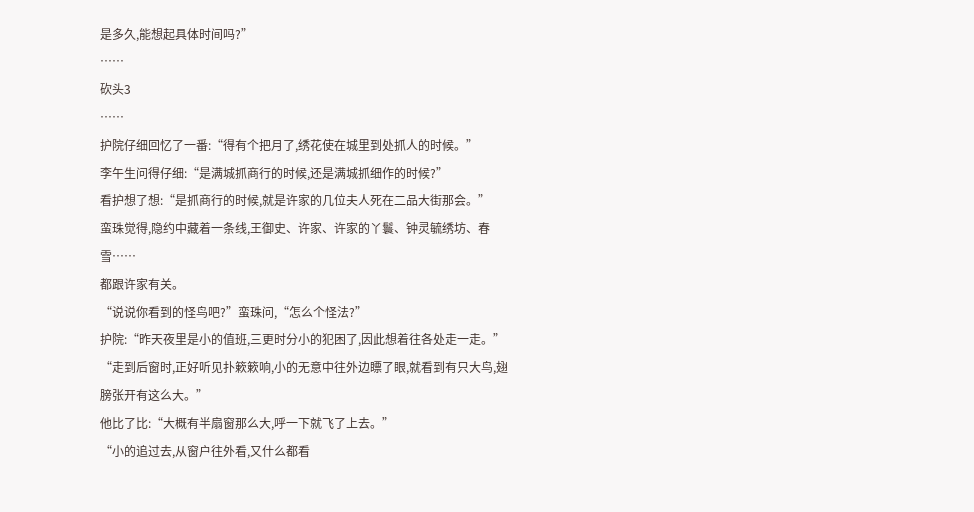是多久,能想起具体时间吗?”
……
砍头3
……
护院仔细回忆了一番:“得有个把月了,绣花使在城里到处抓人的时候。”
李午生问得仔细:“是满城抓商行的时候,还是满城抓细作的时候?”
看护想了想:“是抓商行的时候,就是许家的几位夫人死在二品大街那会。”
蛮珠觉得,隐约中藏着一条线,王御史、许家、许家的丫鬟、钟灵毓绣坊、春雪……
都跟许家有关。
“说说你看到的怪鸟吧?”蛮珠问,“怎么个怪法?”
护院:“昨天夜里是小的值班,三更时分小的犯困了,因此想着往各处走一走。”
“走到后窗时,正好听见扑簌簌响,小的无意中往外边瞟了眼,就看到有只大鸟,翅膀张开有这么大。”
他比了比:“大概有半扇窗那么大,呼一下就飞了上去。”
“小的追过去,从窗户往外看,又什么都看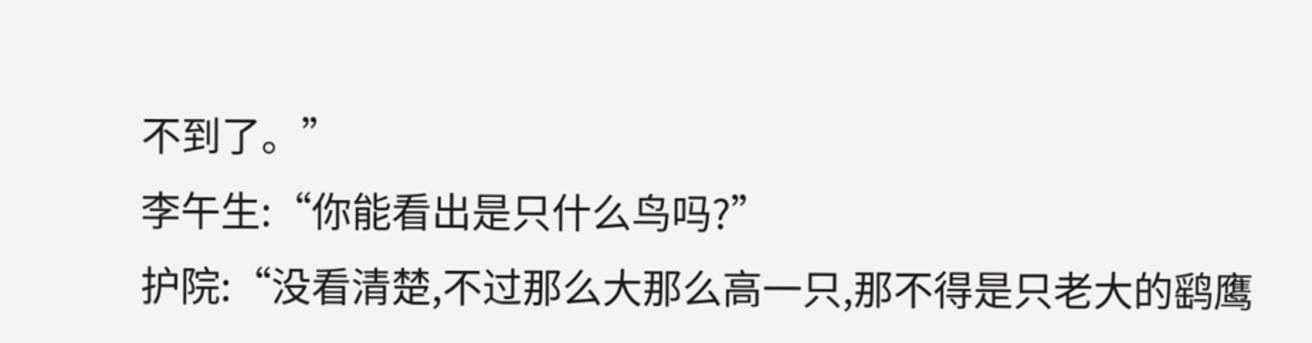不到了。”
李午生:“你能看出是只什么鸟吗?”
护院:“没看清楚,不过那么大那么高一只,那不得是只老大的鹞鹰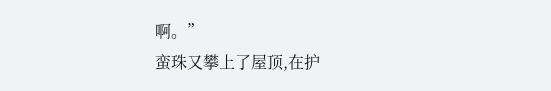啊。”
蛮珠又攀上了屋顶,在护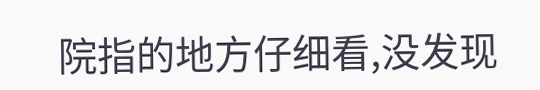院指的地方仔细看,没发现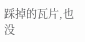踩掉的瓦片,也没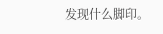发现什么脚印。